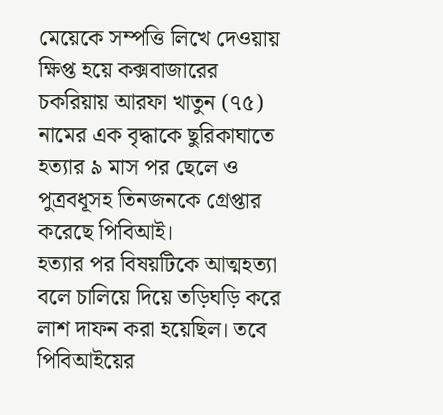মেয়েকে সম্পত্তি লিখে দেওয়ায় ক্ষিপ্ত হয়ে কক্সবাজারের চকরিয়ায় আরফা খাতুন (৭৫) নামের এক বৃদ্ধাকে ছুরিকাঘাতে হত্যার ৯ মাস পর ছেলে ও পুত্রবধূসহ তিনজনকে গ্রেপ্তার করেছে পিবিআই।
হত্যার পর বিষয়টিকে আত্মহত্যা বলে চালিয়ে দিয়ে তড়িঘড়ি করে লাশ দাফন করা হয়েছিল। তবে পিবিআইয়ের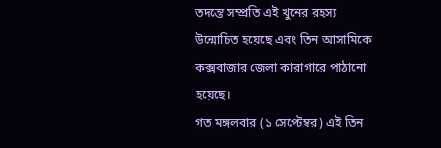তদন্তে সম্প্রতি এই খুনের রহস্য উন্মোচিত হয়েছে এবং তিন আসামিকে কক্সবাজার জেলা কারাগারে পাঠানো হয়েছে।
গত মঙ্গলবার (১ সেপ্টেম্বর) এই তিন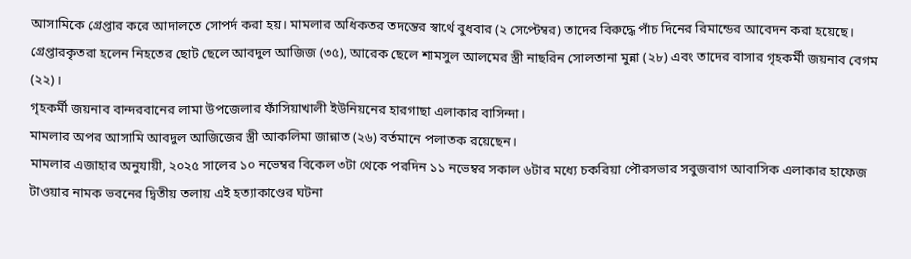আসামিকে গ্রেপ্তার করে আদালতে সোপর্দ করা হয়। মামলার অধিকতর তদন্তের স্বার্থে বুধবার (২ সেপ্টেম্বর) তাদের বিরুদ্ধে পাঁচ দিনের রিমান্ডের আবেদন করা হয়েছে।
গ্রেপ্তারকৃতরা হলেন নিহতের ছোট ছেলে আবদুল আজিজ (৩৫), আরেক ছেলে শামসুল আলমের স্ত্রী নাছরিন সোলতানা মুন্না (২৮) এবং তাদের বাসার গৃহকর্মী জয়নাব বেগম (২২)।
গৃহকর্মী জয়নাব বান্দরবানের লামা উপজেলার ফাঁসিয়াখালী ইউনিয়নের হারগাছা এলাকার বাসিন্দা।
মামলার অপর আসামি আবদুল আজিজের স্ত্রী আকলিমা জান্নাত (২৬) বর্তমানে পলাতক রয়েছেন।
মামলার এজাহার অনুযায়ী, ২০২৫ সালের ১০ নভেম্বর বিকেল ৩টা থেকে পরদিন ১১ নভেম্বর সকাল ৬টার মধ্যে চকরিয়া পৌরসভার সবুজবাগ আবাসিক এলাকার হাফেজ টাওয়ার নামক ভবনের দ্বিতীয় তলায় এই হত্যাকাণ্ডের ঘটনা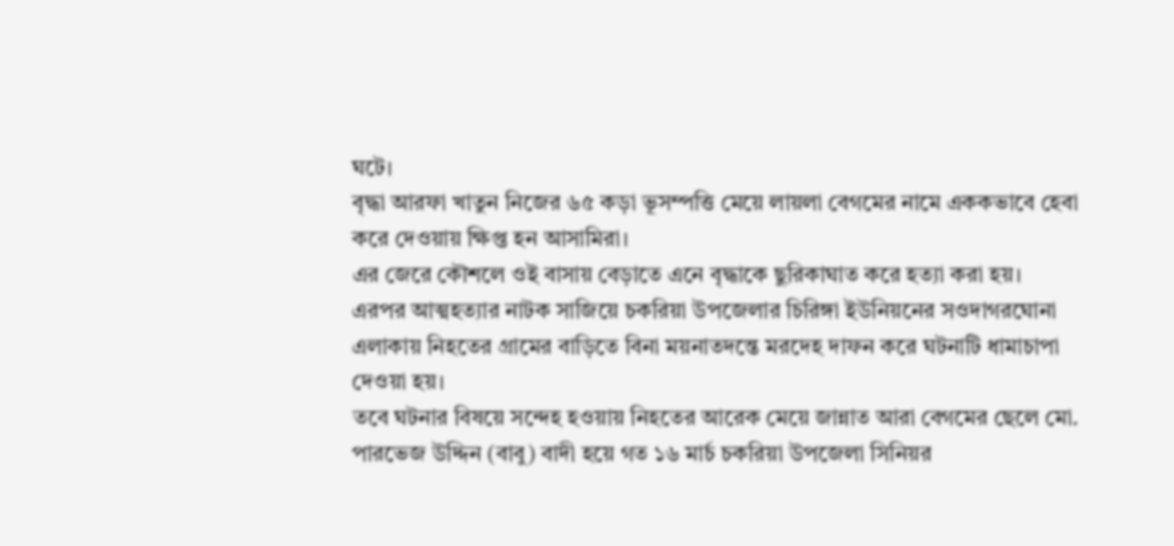ঘটে।
বৃদ্ধা আরফা খাতুন নিজের ৬৫ কড়া ভূসম্পত্তি মেয়ে লায়লা বেগমের নামে এককভাবে হেবা করে দেওয়ায় ক্ষিপ্ত হন আসামিরা।
এর জেরে কৌশলে ওই বাসায় বেড়াতে এনে বৃদ্ধাকে ছুরিকাঘাত করে হত্যা করা হয়।
এরপর আত্মহত্যার নাটক সাজিয়ে চকরিয়া উপজেলার চিরিঙ্গা ইউনিয়নের সওদাগরঘোনা এলাকায় নিহতের গ্রামের বাড়িতে বিনা ময়নাতদন্তে মরদেহ দাফন করে ঘটনাটি ধামাচাপা দেওয়া হয়।
তবে ঘটনার বিষয়ে সন্দেহ হওয়ায় নিহতের আরেক মেয়ে জান্নাত আরা বেগমের ছেলে মো. পারভেজ উদ্দিন (বাবু) বাদী হয়ে গত ১৬ মার্চ চকরিয়া উপজেলা সিনিয়র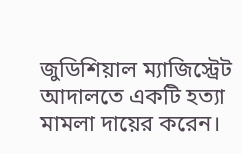জুডিশিয়াল ম্যাজিস্ট্রেট আদালতে একটি হত্যা মামলা দায়ের করেন।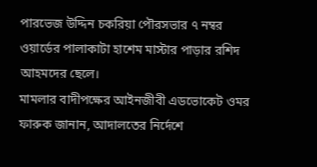পারভেজ উদ্দিন চকরিয়া পৌরসভার ৭ নম্বর ওয়ার্ডের পালাকাটা হাশেম মাস্টার পাড়ার রশিদ আহমদের ছেলে।
মামলার বাদীপক্ষের আইনজীবী এডভোকেট ওমর ফারুক জানান, আদালতের নির্দেশে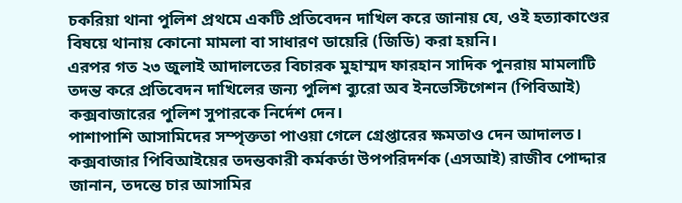চকরিয়া থানা পুলিশ প্রথমে একটি প্রতিবেদন দাখিল করে জানায় যে, ওই হত্যাকাণ্ডের বিষয়ে থানায় কোনো মামলা বা সাধারণ ডায়েরি (জিডি) করা হয়নি।
এরপর গত ২৩ জুলাই আদালতের বিচারক মুহাম্মদ ফারহান সাদিক পুনরায় মামলাটি তদন্ত করে প্রতিবেদন দাখিলের জন্য পুলিশ ব্যুরো অব ইনভেস্টিগেশন (পিবিআই) কক্সবাজারের পুলিশ সুপারকে নির্দেশ দেন।
পাশাপাশি আসামিদের সম্পৃক্ততা পাওয়া গেলে গ্রেপ্তারের ক্ষমতাও দেন আদালত।
কক্সবাজার পিবিআইয়ের তদন্তকারী কর্মকর্তা উপপরিদর্শক (এসআই) রাজীব পোদ্দার জানান, তদন্তে চার আসামির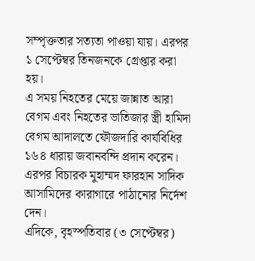সম্পৃক্ততার সত্যতা পাওয়া যায়। এরপর ১ সেপ্টেম্বর তিনজনকে গ্রেপ্তার করা হয়।
এ সময় নিহতের মেয়ে জান্নাত আরা বেগম এবং নিহতের ভাতিজার স্ত্রী হামিদা বেগম আদালতে ফৌজদারি কার্যবিধির ১৬৪ ধারায় জবানবন্দি প্রদান করেন।
এরপর বিচারক মুহাম্মদ ফারহান সাদিক আসামিদের কারাগারে পাঠানোর নির্দেশ দেন।
এদিকে, বৃহস্পতিবার (৩ সেপ্টেম্বর)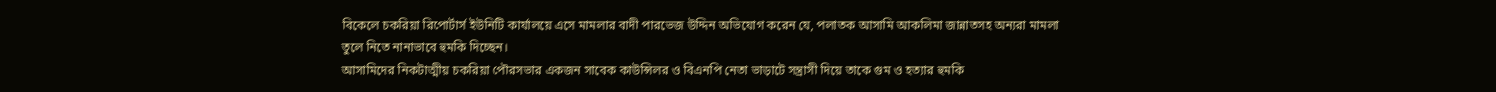বিকেলে চকরিয়া রিপোর্টার্স ইউনিটি কার্যালয়ে এসে মামলার বাদী পারভেজ উদ্দিন অভিযোগ করেন যে, পলাতক আসামি আকলিমা জান্নাতসহ অন্যরা মামলা তুলে নিতে নানাভাবে হুমকি দিচ্ছেন।
আসামিদের নিকটাত্মীয় চকরিয়া পৌরসভার একজন সাবেক কাউন্সিলর ও বিএনপি নেতা ভাড়াটে সন্ত্রাসী দিয়ে তাকে গুম ও হত্যার হুমকি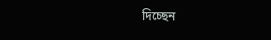দিচ্ছেন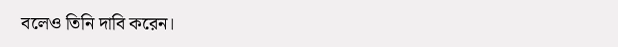বলেও তিনি দাবি করেন।